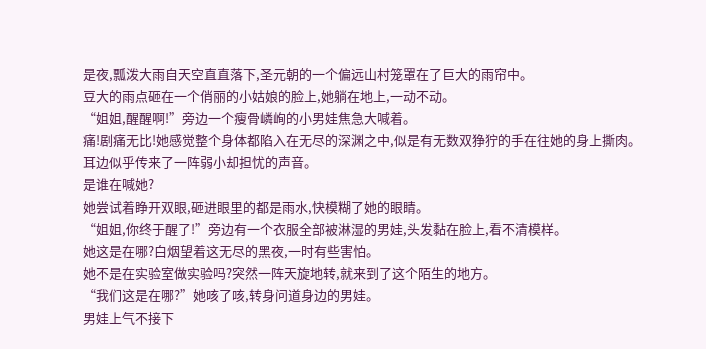是夜,瓢泼大雨自天空直直落下,圣元朝的一个偏远山村笼罩在了巨大的雨帘中。
豆大的雨点砸在一个俏丽的小姑娘的脸上,她躺在地上,一动不动。
“姐姐,醒醒啊!”旁边一个瘦骨嶙峋的小男娃焦急大喊着。
痛!剧痛无比!她感觉整个身体都陷入在无尽的深渊之中,似是有无数双狰狞的手在往她的身上撕肉。
耳边似乎传来了一阵弱小却担忧的声音。
是谁在喊她?
她尝试着睁开双眼,砸进眼里的都是雨水,快模糊了她的眼睛。
“姐姐,你终于醒了!”旁边有一个衣服全部被淋湿的男娃,头发黏在脸上,看不清模样。
她这是在哪?白烟望着这无尽的黑夜,一时有些害怕。
她不是在实验室做实验吗?突然一阵天旋地转,就来到了这个陌生的地方。
“我们这是在哪?”她咳了咳,转身问道身边的男娃。
男娃上气不接下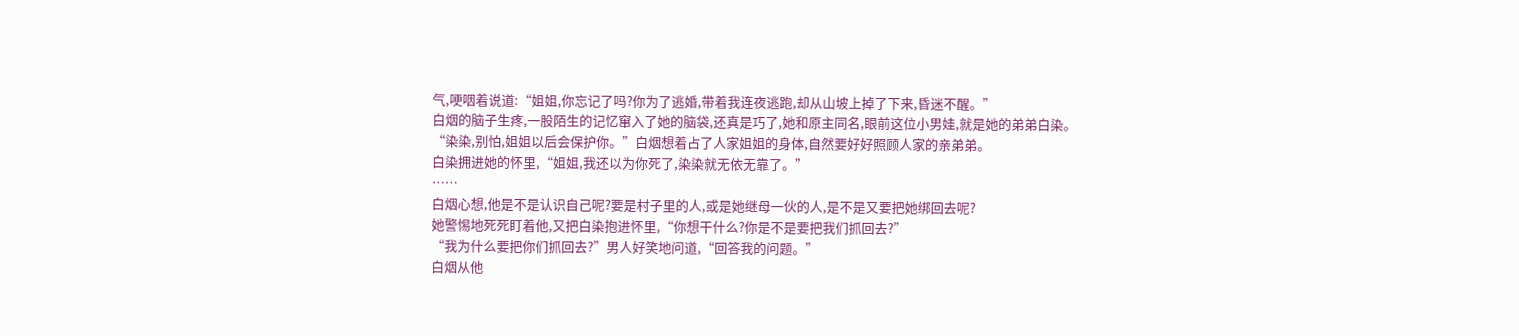气,哽咽着说道:“姐姐,你忘记了吗?你为了逃婚,带着我连夜逃跑,却从山坡上掉了下来,昏迷不醒。”
白烟的脑子生疼,一股陌生的记忆窜入了她的脑袋,还真是巧了,她和原主同名,眼前这位小男娃,就是她的弟弟白染。
“染染,别怕,姐姐以后会保护你。”白烟想着占了人家姐姐的身体,自然要好好照顾人家的亲弟弟。
白染拥进她的怀里,“姐姐,我还以为你死了,染染就无依无靠了。”
……
白烟心想,他是不是认识自己呢?要是村子里的人,或是她继母一伙的人,是不是又要把她绑回去呢?
她警惕地死死盯着他,又把白染抱进怀里,“你想干什么?你是不是要把我们抓回去?”
“我为什么要把你们抓回去?”男人好笑地问道,“回答我的问题。”
白烟从他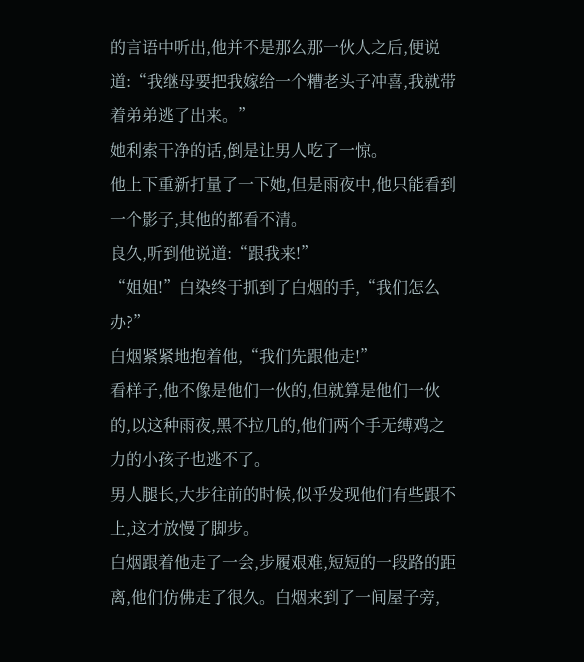的言语中听出,他并不是那么那一伙人之后,便说道:“我继母要把我嫁给一个糟老头子冲喜,我就带着弟弟逃了出来。”
她利索干净的话,倒是让男人吃了一惊。
他上下重新打量了一下她,但是雨夜中,他只能看到一个影子,其他的都看不清。
良久,听到他说道:“跟我来!”
“姐姐!”白染终于抓到了白烟的手,“我们怎么办?”
白烟紧紧地抱着他,“我们先跟他走!”
看样子,他不像是他们一伙的,但就算是他们一伙的,以这种雨夜,黑不拉几的,他们两个手无缚鸡之力的小孩子也逃不了。
男人腿长,大步往前的时候,似乎发现他们有些跟不上,这才放慢了脚步。
白烟跟着他走了一会,步履艰难,短短的一段路的距离,他们仿佛走了很久。白烟来到了一间屋子旁,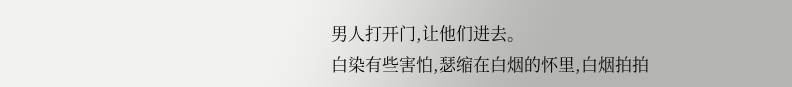男人打开门,让他们进去。
白染有些害怕,瑟缩在白烟的怀里,白烟拍拍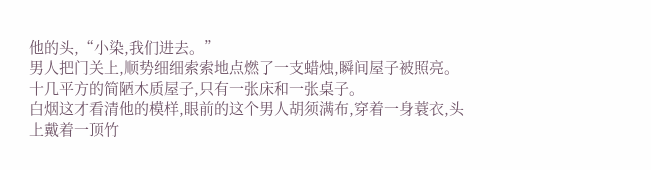他的头,“小染,我们进去。”
男人把门关上,顺势细细索索地点燃了一支蜡烛,瞬间屋子被照亮。十几平方的简陋木质屋子,只有一张床和一张桌子。
白烟这才看清他的模样,眼前的这个男人胡须满布,穿着一身蓑衣,头上戴着一顶竹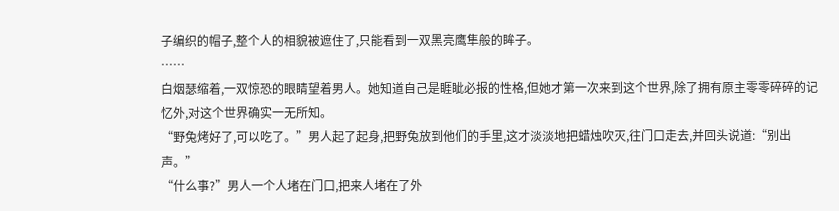子编织的帽子,整个人的相貌被遮住了,只能看到一双黑亮鹰隼般的眸子。
……
白烟瑟缩着,一双惊恐的眼睛望着男人。她知道自己是睚眦必报的性格,但她才第一次来到这个世界,除了拥有原主零零碎碎的记忆外,对这个世界确实一无所知。
“野兔烤好了,可以吃了。”男人起了起身,把野兔放到他们的手里,这才淡淡地把蜡烛吹灭,往门口走去,并回头说道:“别出声。”
“什么事?”男人一个人堵在门口,把来人堵在了外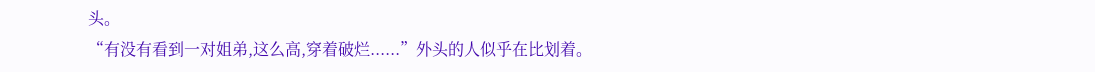头。
“有没有看到一对姐弟,这么高,穿着破烂......”外头的人似乎在比划着。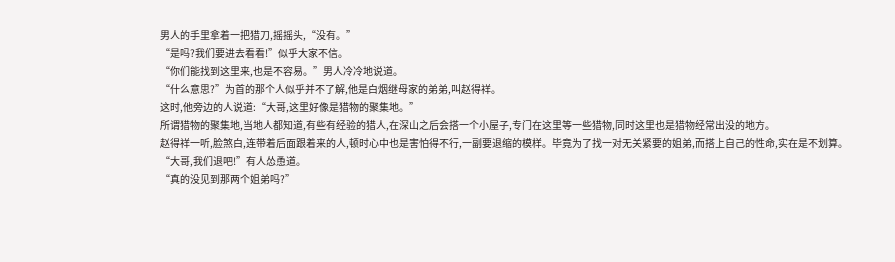男人的手里拿着一把猎刀,摇摇头,“没有。”
“是吗?我们要进去看看!”似乎大家不信。
“你们能找到这里来,也是不容易。”男人冷冷地说道。
“什么意思?”为首的那个人似乎并不了解,他是白烟继母家的弟弟,叫赵得祥。
这时,他旁边的人说道:“大哥,这里好像是猎物的聚集地。”
所谓猎物的聚集地,当地人都知道,有些有经验的猎人,在深山之后会搭一个小屋子,专门在这里等一些猎物,同时这里也是猎物经常出没的地方。
赵得祥一听,脸煞白,连带着后面跟着来的人,顿时心中也是害怕得不行,一副要退缩的模样。毕竟为了找一对无关紧要的姐弟,而搭上自己的性命,实在是不划算。
“大哥,我们退吧!”有人怂恿道。
“真的没见到那两个姐弟吗?”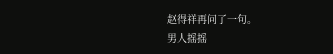赵得祥再问了一句。
男人摇摇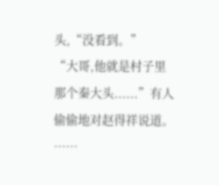头,“没看到。”
“大哥,他就是村子里那个秦大头......”有人偷偷地对赵得祥说道。
……